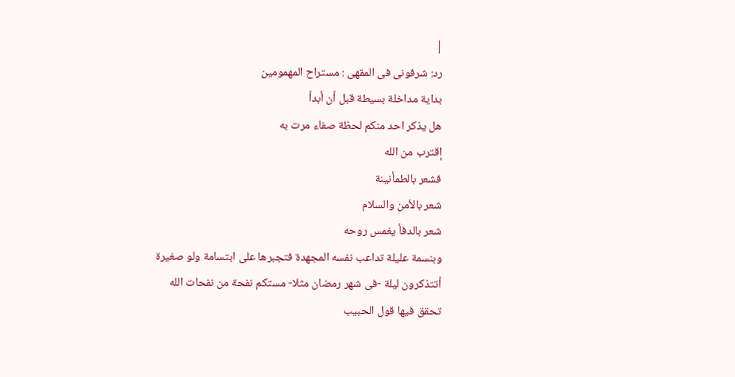|
رد: شرفونى فى المقهى : مستراح المهمومين
بداية مداخلة بسيطة قبل أن أبدأ
هل يذكر احد منكم لحظة صفاء مرت به
إقترب من الله
فشعر بالطمأنينة
شعر بالأمن والسلام
شعر بالدفأ يغمس روحه
وبنسمة عليلة تداعب نفسه المجهدة فتجبرها على ابتسامة ولو صغيرة
أتتذكرون ليلة -فى شهر رمضان مثلا- مستكم نفحة من نفحات الله
تحقق فيها قول الحبيب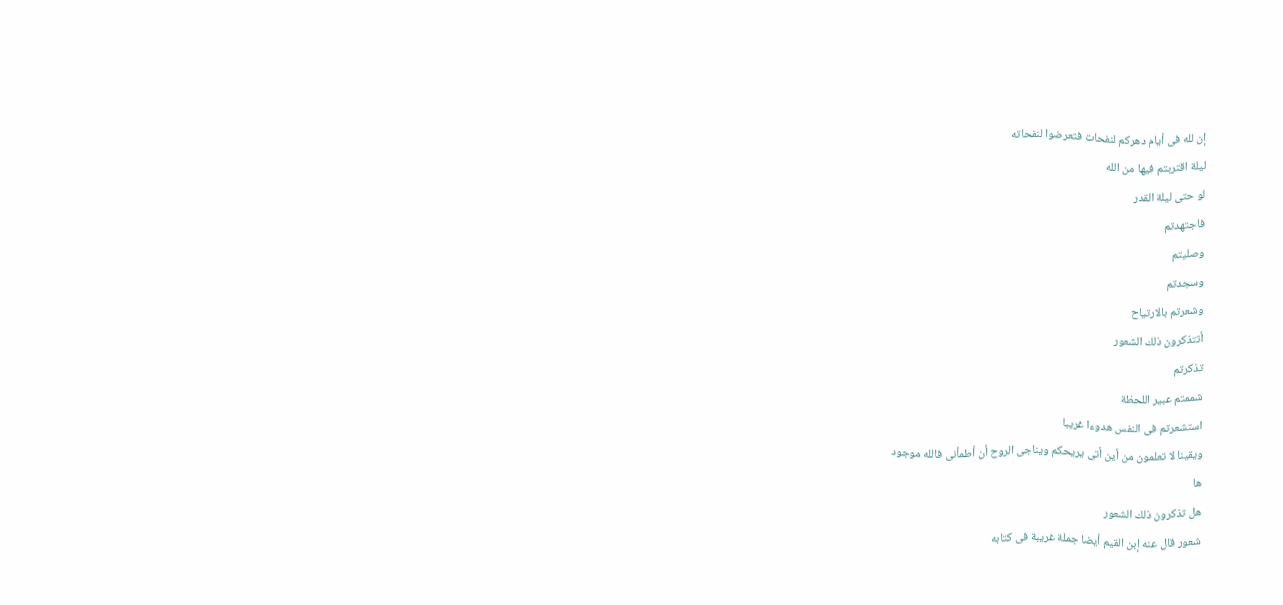إن لله فى أيام دهركم لنفحات فتعرضوا لنفحاته
ليلة اقتربتم فيها من الله
لو حتى ليلة القدر
فاجتهدتم
وصليتم
وسجدتم
وشعرتم بالارتياح
أتتذكرون ذلك الشعور
تذكرتم
شممتم عبير اللحظة
استشعرتم فى النفس هدوءا غريبا
ويقينا لا تعلمون من أين أتى يريحكم ويناجى الروح أن أطمأنى فالله موجود
ها
هل تذكرون ذلك الشعور
شعور قال عنه إبن القيم أيضا جملة غريبة فى كتابه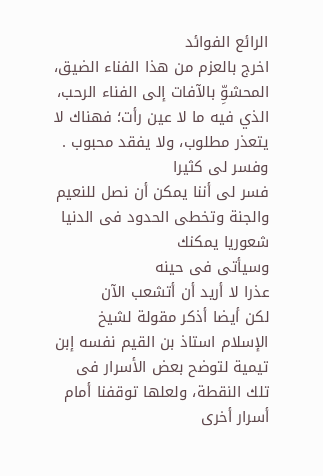الرائع الفوائد
اخرج بالعزم من هذا الفناء الضيق، المحشوِّ بالآفات إلى الفناء الرحب، الذي فيه ما لا عين رأت؛ فهناك لا يتعذر مطلوب، ولا يفقد محبوب .
وفسر لى كثيرا
فسر لى أننا يمكن أن نصل للنعيم والجنة وتخطى الحدود فى الدنيا
شعوريا يمكنك
وسيأتى فى حينه
عذرا لا أريد أن أتشعب الآن
لكن أيضا أذكر مقولة لشيخ الإسلام استاذ بن القيم نفسه إبن تيمية لتوضح بعض الأسرار فى تلك النقطة، ولعلها توقفنا أمام أسرار أخرى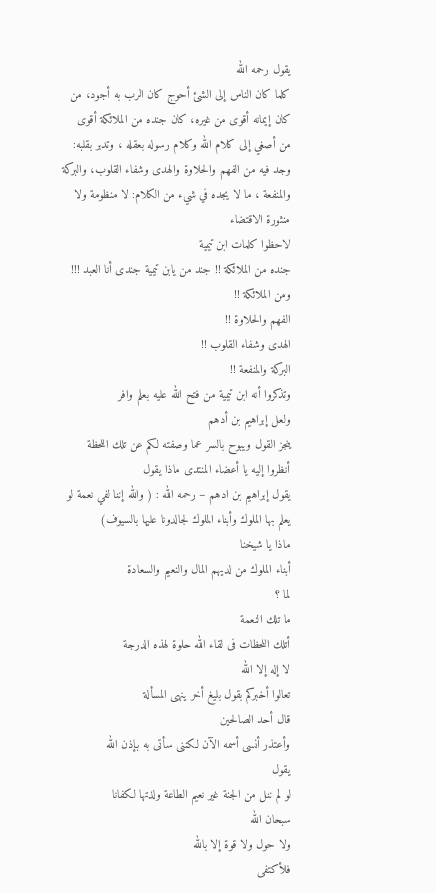يقول رحمه الله
كلما كان الناس إلى الشئ أحوج كان الرب به أجود، من كان إيمانه أقوى من غيره، كان جنده من الملائكة أقوى
من أصغي إلى كلام الله وكلام رسوله بعقله ، وتدبر بقلبه: وجد فيه من الفهم والحلاوة والهدى وشفاء القلوب، والبركة والمنفعة ، ما لا يجده في شيء من الكلام: لا منظومة ولا منثورة الاقتضاء
لاحظوا كلمات ابن تيمية
جنده من الملائكة !! جند من يابن تيمية جندى أنا العبد !!! ومن الملائكة !!
الفهم والحلاوة !!
الهدى وشفاء القلوب !!
البركة والمنفعة !!
وتذكروا أنه ابن تيمية من فتح الله عليه بعلم وافر
ولعل إبراهيم بن أدهم
ينجز القول ويبوح بالسر عما وصفته لكم عن تلك اللحظة
أنظروا إليه يا أعضاء المنتدى ماذا يقول
يقول إبراهيم بن ادهم – رحمه الله : ( والله إننا لفي نعمة لو يعلم بها الملوك وأبناء الملوك لجالدونا عليها بالسيوف)
ماذا يا شيخنا
أبناء الملوك من لديهم المال والنعيم والسعادة
لما ؟
ما تلك النعمة
أتلك اللحظات فى لقاء الله حلوة لهذه الدرجة
لا إله إلا الله
تعالوا أخبركم بقول بليغ أخر ينهى المسألة
قال أحد الصالحين
وأعتذر أنسى أسمه الآن لكننى سأتى به بإذن الله
يقول
لو لم ننل من الجنة غير نعيم الطاعة ولذتها لكفانا
سبحان الله
ولا حول ولا قوة إلا بالله
فلأكتفى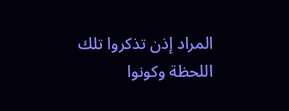المراد إذن تذكروا تلك اللحظة وكونوا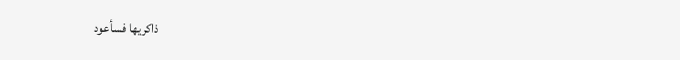ذاكريها فسأعود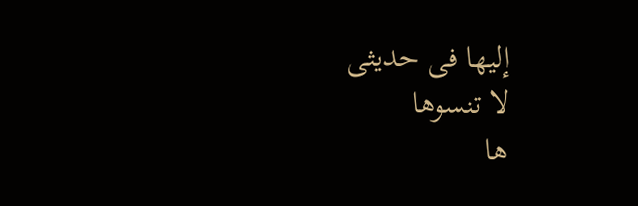إليها فى حديثى
لا تنسوها
ها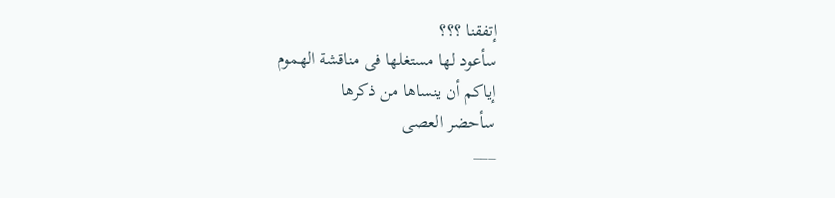إتفقنا ؟؟؟
سأعود لها مستغلها فى مناقشة الهموم
إياكم أن ينساها من ذكرها
سأحضر العصى
___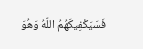فَسَيَكْفِيكَهُمُ اللّهُ وَهُوَ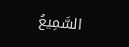السَّمِيعُ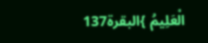الْعَلِيمُ }البقرة137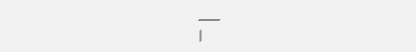___
|